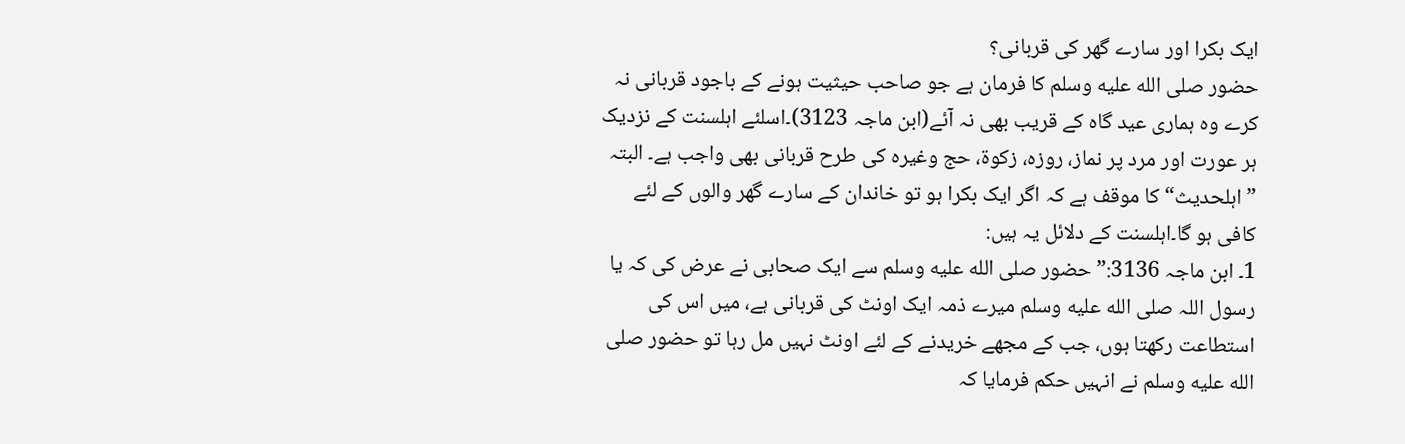ایک بکرا اور سارے گھر کی قربانی؟
حضور صلى الله عليه وسلم کا فرمان ہے جو صاحب حیثیت ہونے کے باجود قربانی نہ کرے وہ ہماری عید گاہ کے قریب بھی نہ آئے(ابن ماجہ 3123)۔اسلئے اہلسنت کے نزدیک ہر عورت اور مرد پر نماز، روزہ، زکوۃ، حج وغیرہ کی طرح قربانی بھی واجب ہے۔ البتہ ”اہلحدیث“ کا موقف ہے کہ اگر ایک بکرا ہو تو خاندان کے سارے گھر والوں کے لئے کافی ہو گا۔اہلسنت کے دلائل یہ ہیں:
1۔ ابن ماجہ 3136:”حضور صلى الله عليه وسلم سے ایک صحابی نے عرض کی کہ یا رسول اللہ صلى الله عليه وسلم میرے ذمہ ایک اونٹ کی قربانی ہے، میں اس کی استطاعت رکھتا ہوں، جب کے مجھے خریدنے کے لئے اونٹ نہیں مل رہا تو حضور صلى الله عليه وسلم نے انہیں حکم فرمایا کہ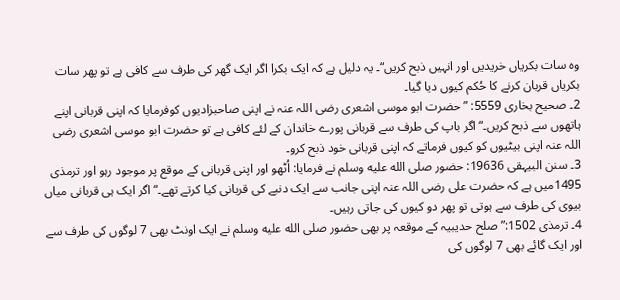وہ سات بکریاں خریدیں اور انہیں ذبح کریں“۔ یہ دلیل ہے کہ ایک بکرا اگر ایک گھر کی طرف سے کافی ہے تو پھر سات بکریاں قربان کرنے کا حُکم کیوں دیا گیا۔
2۔ صحیح بخاری 5559: ”حضرت ابو موسی اشعری رضی اللہ عنہ نے اپنی صاحبزادیوں کوفرمایا کہ اپنی قربانی اپنے ہاتھوں سے ذبح کریں۔“ اگر باپ کی طرف سے قربانی پورے خاندان کے لئے کافی ہے تو حضرت ابو موسی اشعری رضی اللہ عنہ اپنی بیٹیوں کو کیوں فرماتے کہ اپنی قربانی خود ذبح کرو۔
3۔ سنن البیہقی 19636: حضور صلى الله عليه وسلم نے فرمایا: اُٹھو اور اپنی قربانی کے موقع پر موجود رہو اور ترمذی 1495میں ہے کہ حضرت علی رضی اللہ عنہ اپنی جانب سے ایک دنبے کی قربانی کیا کرتے تھے۔“ اگر ایک ہی قربانی میاں بیوی کی طرف سے ہوتی تو پھر دو کیوں کی جاتی رہیں۔
4۔ ترمذی 1502:”صلح حدیبیہ کے موقعہ پر بھی حضور صلى الله عليه وسلم نے ایک اونٹ بھی 7 لوگوں کی طرف سے اور ایک گائے بھی 7 لوگوں کی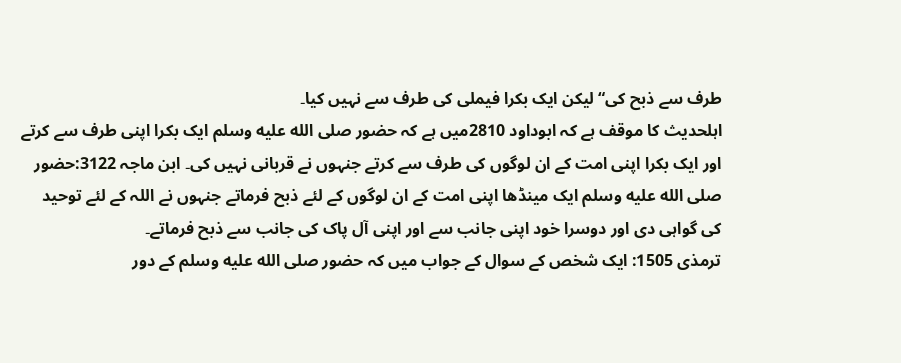طرف سے ذبح کی“ لیکن ایک بکرا فیملی کی طرف سے نہیں کیا۔
اہلحدیث کا موقف ہے کہ ابوداود 2810میں ہے کہ حضور صلى الله عليه وسلم ایک بکرا اپنی طرف سے کرتے اور ایک بکرا اپنی امت کے ان لوگوں کی طرف سے کرتے جنہوں نے قربانی نہیں کی۔ ابن ماجہ 3122:حضور صلى الله عليه وسلم ایک مینڈھا اپنی امت کے ان لوگوں کے لئے ذبح فرماتے جنہوں نے اللہ کے لئے توحید کی گواہی دی اور دوسرا خود اپنی جانب سے اور اپنی آل پاک کی جانب سے ذبح فرماتے۔
ترمذی 1505: ایک شخص کے سوال کے جواب میں کہ حضور صلى الله عليه وسلم کے دور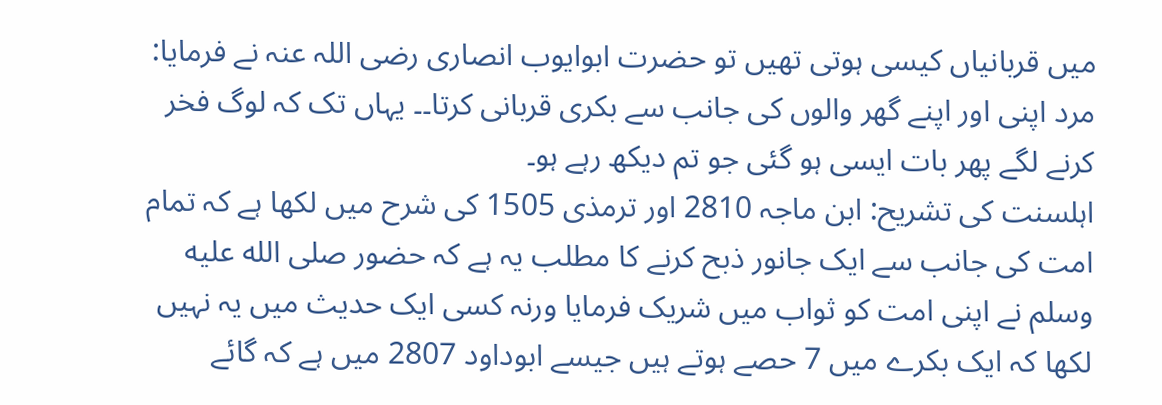میں قربانیاں کیسی ہوتی تھیں تو حضرت ابوایوب انصاری رضی اللہ عنہ نے فرمایا: مرد اپنی اور اپنے گھر والوں کی جانب سے بکری قربانی کرتا۔۔ یہاں تک کہ لوگ فخر کرنے لگے پھر بات ایسی ہو گئی جو تم دیکھ رہے ہو۔
اہلسنت کی تشریح: ابن ماجہ 2810 اور ترمذی 1505 کی شرح میں لکھا ہے کہ تمام امت کی جانب سے ایک جانور ذبح کرنے کا مطلب یہ ہے کہ حضور صلى الله عليه وسلم نے اپنی امت کو ثواب میں شریک فرمایا ورنہ کسی ایک حدیث میں یہ نہیں لکھا کہ ایک بکرے میں 7 حصے ہوتے ہیں جیسے ابوداود 2807 میں ہے کہ گائے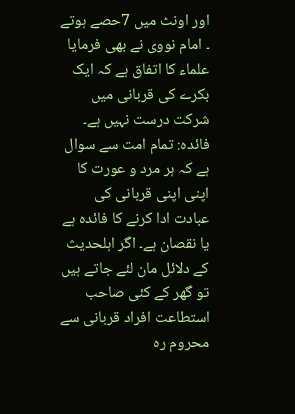اور اونٹ میں 7حصے ہوتے ۔ امام نووی نے بھی فرمایا علماء کا اتفاق ہے کہ ایک بکرے کی قربانی میں شرکت درست نہیں ہے۔
فائدہ: تمام امت سے سوال ہے کہ ہر مرد و عورت کا اپنی اپنی قربانی کی عبادت ادا کرنے کا فائدہ ہے یا نقصان ہے۔ اگر اہلحدیث کے دلائل مان لئے جاتے ہیں تو گھر کے کئی صاحب استطاعت افراد قربانی سے محروم رہ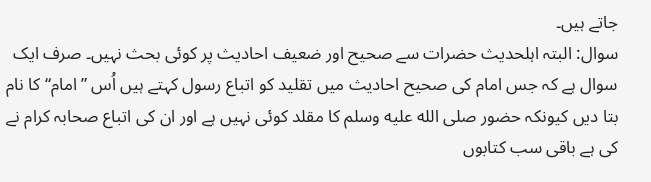جاتے ہیں۔
سوال: البتہ اہلحدیث حضرات سے صحیح اور ضعیف احادیث پر کوئی بحث نہیں۔ صرف ایک سوال ہے کہ جس امام کی صحیح احادیث میں تقلید کو اتباع رسول کہتے ہیں اُس ”امام“ کا نام بتا دیں کیونکہ حضور صلى الله عليه وسلم کا مقلد کوئی نہیں ہے اور ان کی اتباع صحابہ کرام نے کی ہے باقی سب کتابوں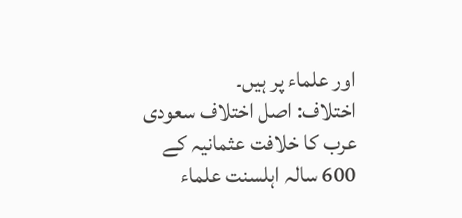اور علماء پر ہیں۔
اختلاف: اصل اختلاف سعودی عرب کا خلافت عثمانیہ کے 600 سالہ اہلسنت علماء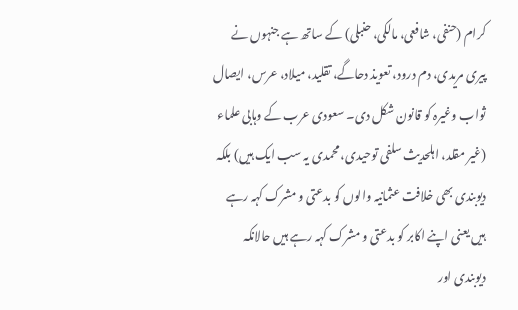کرام (حنفی، شافعی، مالکی، حنبلی) کے ساتھ ہے جنہوں نے پیری مریدی، دم درود، تعویذ دحاگے، تقلید، میلاد، عرس، ایصال ثواب وغیرہ کو قانون شکل دی۔ سعودی عرب کے وہابی علماء (غیر مقلد، اہلحدیث سلفی توحیدی، محمدی یہ سب ایک ہیں) بلکہ دیوبندی بھی خلافت عثمانیہ والوں کو بدعتی و مشرک کہہ رہے ہیں یعنی اپنے اکابر کو بدعتی و مشرک کہہ رہے ہیں حالانکہ دیوبندی اور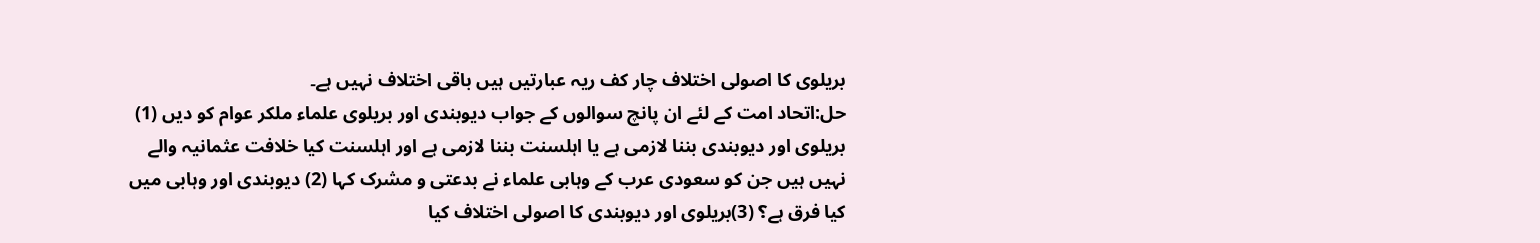بریلوی کا اصولی اختلاف چار کف ریہ عبارتیں ہیں باقی اختلاف نہیں ہے۔
حل:اتحاد امت کے لئے ان پانچ سوالوں کے جواب دیوبندی اور بریلوی علماء ملکر عوام کو دیں (1) بریلوی اور دیوبندی بننا لازمی ہے یا اہلسنت بننا لازمی ہے اور اہلسنت کیا خلافت عثمانیہ والے نہیں ہیں جن کو سعودی عرب کے وہابی علماء نے بدعتی و مشرک کہا (2) دیوبندی اور وہابی میں کیا فرق ہے؟ (3)بریلوی اور دیوبندی کا اصولی اختلاف کیا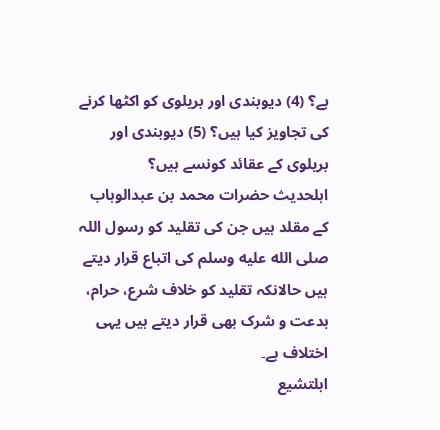ہے؟ (4) دیوبندی اور بریلوی کو اکٹھا کرنے کی تجاویز کیا ہیں؟ (5) دیوبندی اور بریلوی کے عقائد کونسے ہیں؟
اہلحدیث حضرات محمد بن عبدالوہاب کے مقلد ہیں جن کی تقلید کو رسول اللہ صلى الله عليه وسلم کی اتباع قرار دیتے ہیں حالانکہ تقلید کو خلاف شرع، حرام، بدعت و شرک بھی قرار دیتے ہیں یہی اختلاف ہے۔
اہلتشیع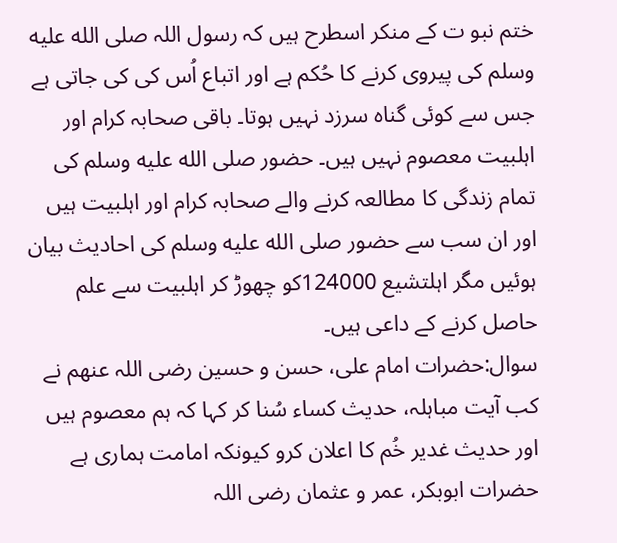ختم نبو ت کے منکر اسطرح ہیں کہ رسول اللہ صلى الله عليه وسلم کی پیروی کرنے کا حُکم ہے اور اتباع اُس کی کی جاتی ہے جس سے کوئی گناہ سرزد نہیں ہوتا۔ باقی صحابہ کرام اور اہلبیت معصوم نہیں ہیں۔ حضور صلى الله عليه وسلم کی تمام زندگی کا مطالعہ کرنے والے صحابہ کرام اور اہلبیت ہیں اور ان سب سے حضور صلى الله عليه وسلم کی احادیث بیان ہوئیں مگر اہلتشیع 124000کو چھوڑ کر اہلبیت سے علم حاصل کرنے کے داعی ہیں۔
سوال:حضرات امام علی، حسن و حسین رضی اللہ عنھم نے کب آیت مباہلہ، حدیث کساء سُنا کر کہا کہ ہم معصوم ہیں اور حدیث غدیر خُم کا اعلان کرو کیونکہ امامت ہماری ہے حضرات ابوبکر، عمر و عثمان رضی اللہ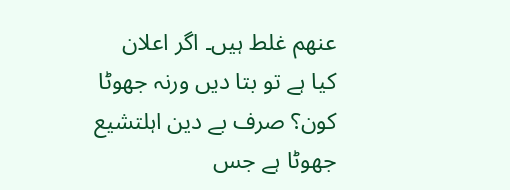عنھم غلط ہیں۔ اگر اعلان کیا ہے تو بتا دیں ورنہ جھوٹا کون؟ صرف بے دین اہلتشیع جھوٹا ہے جس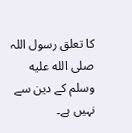کا تعلق رسول اللہ صلى الله عليه وسلم کے دین سے نہیں ہے۔